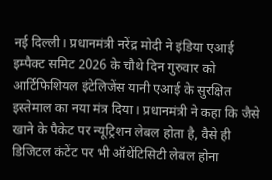नई दिल्ली। प्रधानमंत्री नरेंद्र मोदी ने इंडिया एआई इम्पैक्ट समिट 2026 के चौथे दिन गुरुवार को आर्टिफिशियल इंटेलिजेंस यानी एआई के सुरक्षित इस्तेमाल का नया मंत्र दिया। प्रधानमंत्री ने कहा कि जैसे खाने के पैकेट पर न्यूट्रिशन लेबल होता है, वैसे ही डिजिटल कंटेंट पर भी ऑथेंटिसिटी लेबल होना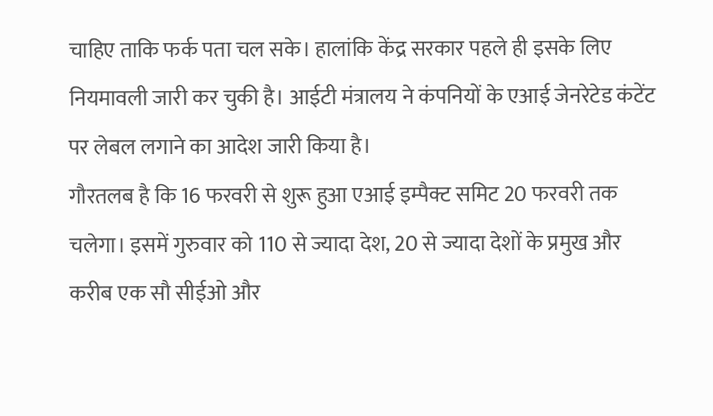चाहिए ताकि फर्क पता चल सके। हालांकि केंद्र सरकार पहले ही इसके लिए नियमावली जारी कर चुकी है। आईटी मंत्रालय ने कंपनियों के एआई जेनरेटेड कंटेंट पर लेबल लगाने का आदेश जारी किया है।
गौरतलब है कि 16 फरवरी से शुरू हुआ एआई इम्पैक्ट समिट 20 फरवरी तक चलेगा। इसमें गुरुवार को 110 से ज्यादा देश, 20 से ज्यादा देशों के प्रमुख और करीब एक सौ सीईओ और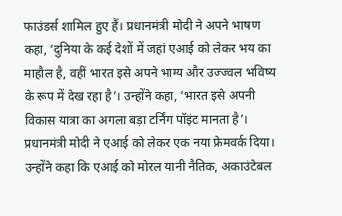फाउंडर्स शामिल हुए हैं। प्रधानमंत्री मोदी ने अपने भाषण कहा, ‘दुनिया के कई देशों में जहां एआई को लेकर भय का माहौल है, वहीं भारत इसे अपने भाग्य और उज्ज्वल भविष्य के रूप में देख रहा है’। उन्होंने कहा, ‘भारत इसे अपनी विकास यात्रा का अगला बड़ा टर्निंग पॉइंट मानता है’।
प्रधानमंत्री मोदी ने एआई को लेकर एक नया फ्रेमवर्क दिया। उन्होंने कहा कि एआई को मोरल यानी नैतिक, अकाउंटेबल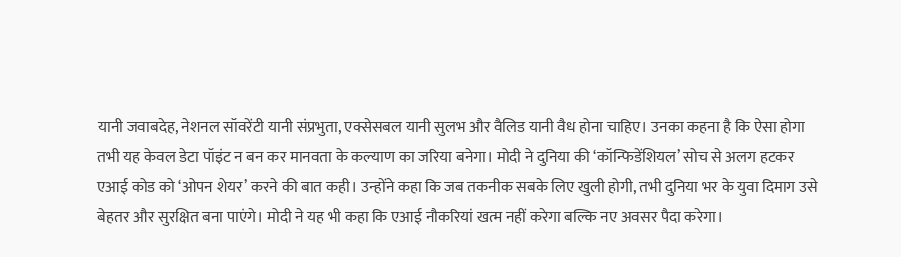यानी जवाबदेह, नेशनल सॉवरेंटी यानी संप्रभुता, एक्सेसबल यानी सुलभ और वैलिड यानी वैध होना चाहिए। उनका कहना है कि ऐसा होगा तभी यह केवल डेटा पॉइंट न बन कर मानवता के कल्याण का जरिया बनेगा। मोदी ने दुनिया की ‘कॉन्फिडेंशियल’ सोच से अलग हटकर एआई कोड को ‘ओपन शेयर’ करने की बात कही। उन्होंने कहा कि जब तकनीक सबके लिए खुली होगी, तभी दुनिया भर के युवा दिमाग उसे बेहतर और सुरक्षित बना पाएंगे। मोदी ने यह भी कहा कि एआई नौकरियां खत्म नहीं करेगा बल्कि नए अवसर पैदा करेगा।